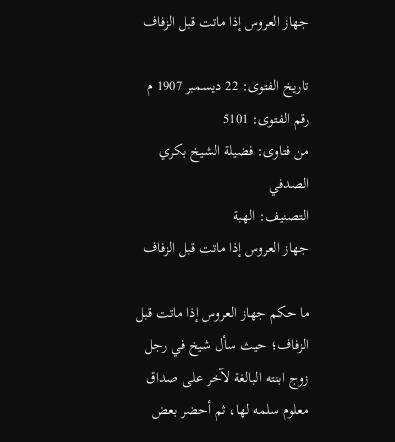جهاز العروس إذا ماتت قبل الزفاف

تاريخ الفتوى: 22 ديسمبر 1907 م
رقم الفتوى: 5101
من فتاوى: فضيلة الشيخ بكري الصدفي
التصنيف: الهبة
جهاز العروس إذا ماتت قبل الزفاف

ما حكم جهاز العروس إذا ماتت قبل الزفاف؛ حيث سأل شيخ في رجل زوج ابنته البالغة لآخر على صداق معلوم سلمه لها، ثم أحضر بعض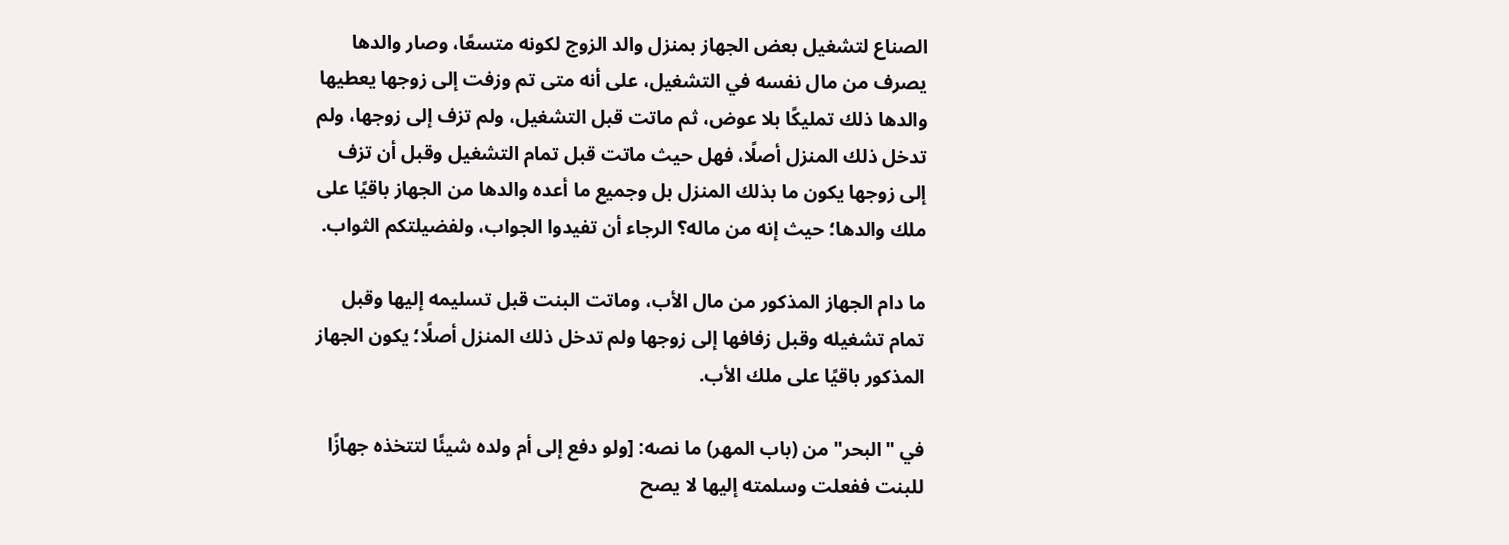الصناع لتشغيل بعض الجهاز بمنزل والد الزوج لكونه متسعًا، وصار والدها يصرف من مال نفسه في التشغيل، على أنه متى تم وزفت إلى زوجها يعطيها والدها ذلك تمليكًا بلا عوض، ثم ماتت قبل التشغيل، ولم تزف إلى زوجها، ولم تدخل ذلك المنزل أصلًا، فهل حيث ماتت قبل تمام التشغيل وقبل أن تزف إلى زوجها يكون ما بذلك المنزل بل وجميع ما أعده والدها من الجهاز باقيًا على ملك والدها؛ حيث إنه من ماله؟ الرجاء أن تفيدوا الجواب، ولفضيلتكم الثواب.

ما دام الجهاز المذكور من مال الأب، وماتت البنت قبل تسليمه إليها وقبل تمام تشغيله وقبل زفافها إلى زوجها ولم تدخل ذلك المنزل أصلًا؛ يكون الجهاز المذكور باقيًا على ملك الأب.

في "البحر" من (باب المهر) ما نصه: [ولو دفع إلى أم ولده شيئًا لتتخذه جهازًا للبنت ففعلت وسلمته إليها لا يصح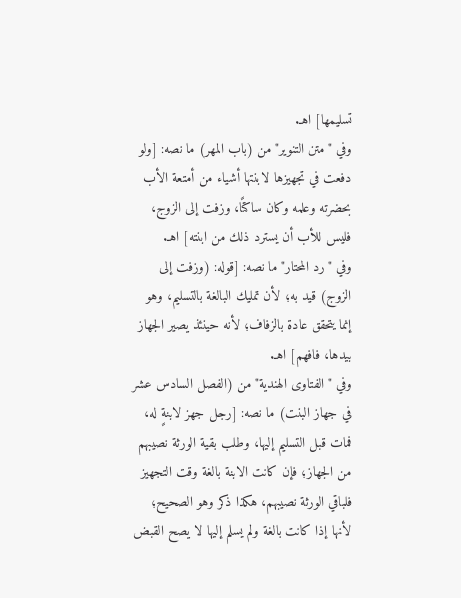تسليمها] اهـ.
وفي "متن التنوير" من (باب المهر) ما نصه: [ولو دفعت في تجهيزها لابنتها أشياء من أمتعة الأب بحضرته وعلمه وكان ساكتًا، وزفت إلى الزوج، فليس للأب أن يسترد ذلك من ابنته] اهـ.
وفي "رد المحتار" ما نصه: [قوله: (وزفت إلى الزوج) قيد به؛ لأن تمليك البالغة بالتسليم، وهو إنما يتحقق عادة بالزفاف؛ لأنه حينئذ يصير الجهاز بيدها، فافهم] اهـ.
وفي "الفتاوى الهندية" من (الفصل السادس عشر في جهاز البنت) ما نصه: [رجل جهز لابنةٍ له، فمات قبل التسليم إليها، وطلب بقية الورثة نصيبهم من الجهاز؛ فإن كانت الابنة بالغة وقت التجهيز فلباقي الورثة نصيبهم، هكذا ذكر وهو الصحيح؛ لأنها إذا كانت بالغة ولم يسلم إليها لا يصح القبض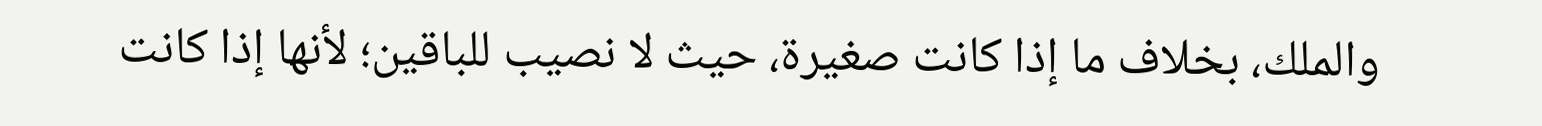والملك، بخلاف ما إذا كانت صغيرة، حيث لا نصيب للباقين؛ لأنها إذا كانت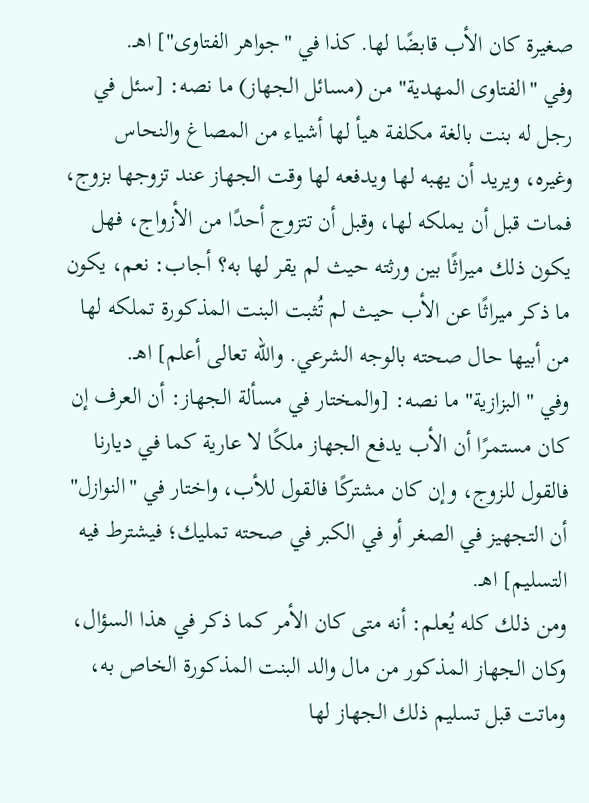صغيرة كان الأب قابضًا لها. كذا في "جواهر الفتاوى"] اهـ.
وفي "الفتاوى المهدية" من (مسائل الجهاز) ما نصه: [سئل في رجل له بنت بالغة مكلفة هيأ لها أشياء من المصاغ والنحاس وغيره، ويريد أن يهبه لها ويدفعه لها وقت الجهاز عند تزوجها بزوج، فمات قبل أن يملكه لها، وقبل أن تتزوج أحدًا من الأزواج، فهل يكون ذلك ميراثًا بين ورثته حيث لم يقر لها به؟ أجاب: نعم، يكون ما ذكر ميراثًا عن الأب حيث لم تُثبت البنت المذكورة تملكه لها من أبيها حال صحته بالوجه الشرعي. والله تعالى أعلم] اهـ.
وفي "البزازية" ما نصه: [والمختار في مسألة الجهاز: أن العرف إن كان مستمرًا أن الأب يدفع الجهاز ملكًا لا عارية كما في ديارنا فالقول للزوج، وإن كان مشتركًا فالقول للأب، واختار في "النوازل" أن التجهيز في الصغر أو في الكبر في صحته تمليك؛ فيشترط فيه التسليم] اهـ.
ومن ذلك كله يُعلم: أنه متى كان الأمر كما ذكر في هذا السؤال، وكان الجهاز المذكور من مال والد البنت المذكورة الخاص به، وماتت قبل تسليم ذلك الجهاز لها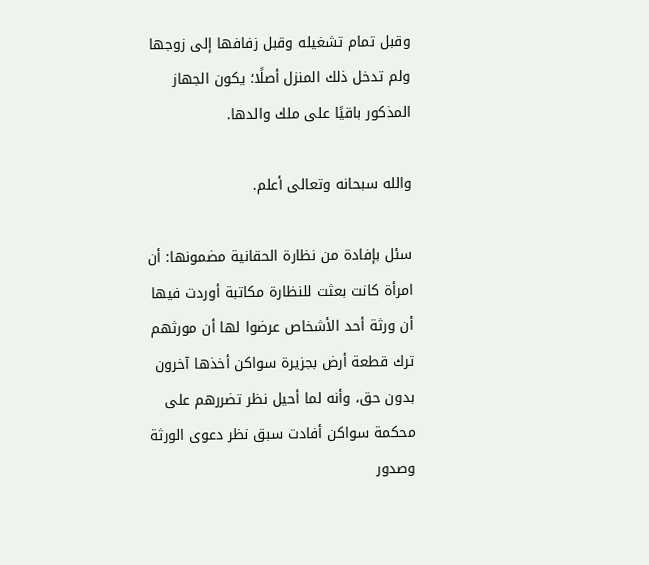وقبل تمام تشغيله وقبل زفافها إلى زوجها ولم تدخل ذلك المنزل أصلًا؛ يكون الجهاز المذكور باقيًا على ملك والدها.

والله سبحانه وتعالى أعلم.

سئل بإفادة من نظارة الحقانية مضمونها: أن امرأة كانت بعثت للنظارة مكاتبة أوردت فيها أن ورثة أحد الأشخاص عرضوا لها أن مورثهم ترك قطعة أرض بجزيرة سواكن أخذها آخرون بدون حق، وأنه لما أحيل نظر تضررهم على محكمة سواكن أفادت سبق نظر دعوى الورثة وصدور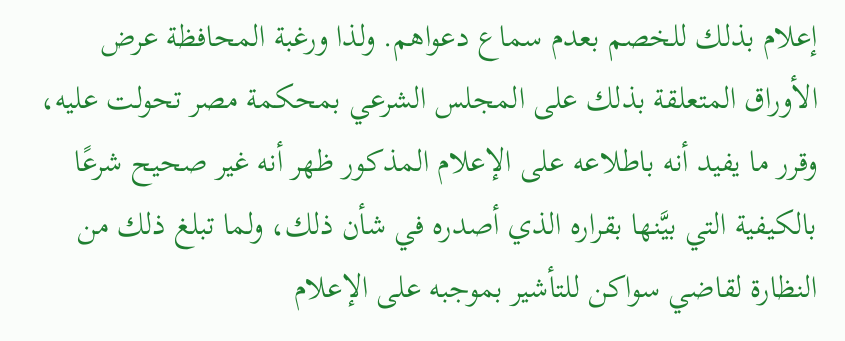إعلام بذلك للخصم بعدم سماع دعواهم. ولذا ورغبة المحافظة عرض الأوراق المتعلقة بذلك على المجلس الشرعي بمحكمة مصر تحولت عليه، وقرر ما يفيد أنه باطلاعه على الإعلام المذكور ظهر أنه غير صحيح شرعًا بالكيفية التي بيَّنها بقراره الذي أصدره في شأن ذلك، ولما تبلغ ذلك من النظارة لقاضي سواكن للتأشير بموجبه على الإعلام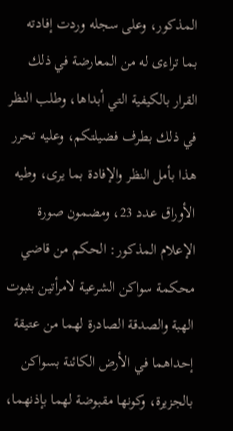المذكور، وعلى سجله وردت إفادته بما تراءى له من المعارضة في ذلك القرار بالكيفية التي أبداها، وطلب النظر في ذلك بطرف فضيلتكم، وعليه تحرر هذا بأمل النظر والإفادة بما يرى، وطيه الأوراق عدد 23، ومضمون صورة الإعلام المذكور: الحكم من قاضي محكمة سواكن الشرعية لامرأتين بثبوت الهبة والصدقة الصادرة لهما من عتيقة إحداهما في الأرض الكائنة بسواكن بالجزيرة، وكونها مقبوضة لهما بإذنهما،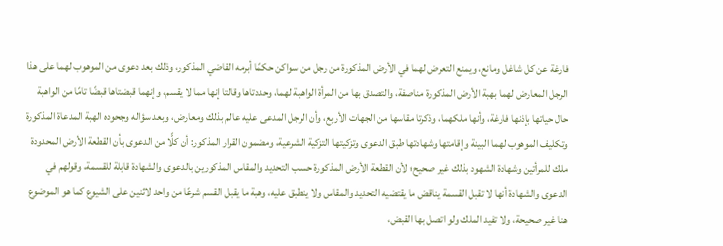فارغة عن كل شاغل ومانع، ويمنع التعرض لهما في الأرض المذكورة من رجل من سواكن حكمًا أبرمه القاضي المذكور، وذلك بعد دعوى من الموهوب لهما على هذا الرجل المعارض لهما بهبة الأرض المذكورة مناصفة، والتصدق بها من المرأة الواهبة لهما، وحددتاها وقالتا إنها مما لا يقسم، وإنهما قبضتاها قبضًا تامًا من الواهبة حال حياتها بإذنها فارغة، وأنها ملكهما، وذكرتا مقاسها من الجهات الأربع، وأن الرجل المدعى عليه عالم بذلك ومعارض، وبعد سؤاله وجحوده الهبة المدعاة المذكورة وتكليف الموهوب لهما البينة وإقامتها وشهادتها طبق الدعوى وتزكيتها التزكية الشرعية، ومضمون القرار المذكور: أن كلًّا من الدعوى بأن القطعة الأرض المحدودة ملك للمرأتين وشهادة الشهود بذلك غير صحيح؛ لأن القطعة الأرض المذكورة حسب التحديد والمقاس المذكورين بالدعوى والشهادة قابلة للقسمة، وقولهم في الدعوى والشهادة أنها لا تقبل القسمة يناقض ما يقتضيه التحديد والمقاس ولا ينطبق عليه، وهبة ما يقبل القسم شرعًا من واحد لاثنين على الشيوع كما هو الموضوع هنا غير صحيحة، ولا تفيد الملك ولو اتصل بها القبض،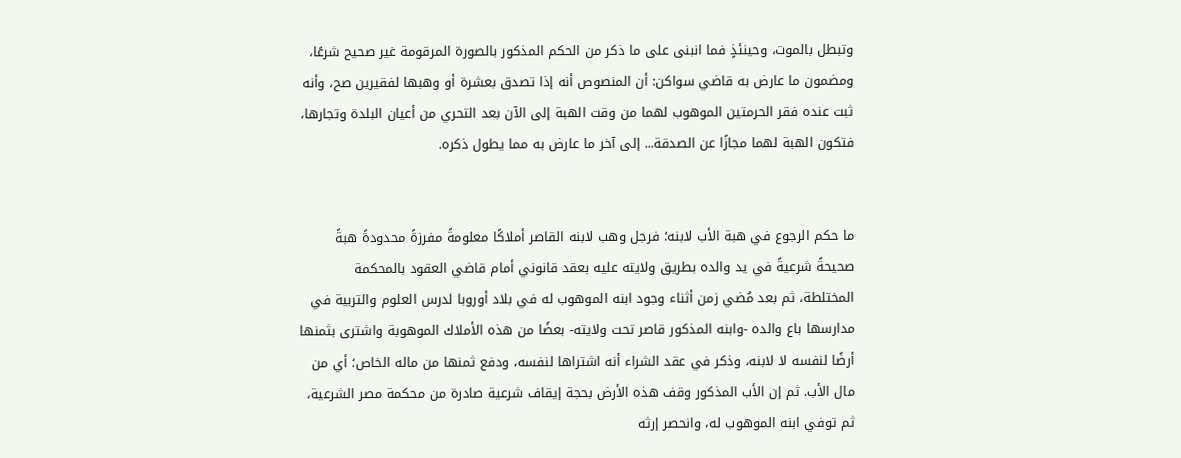وتبطل بالموت، وحينئذٍ فما انبنى على ما ذكر من الحكم المذكور بالصورة المرقومة غير صحيح شرعًا، ومضمون ما عارض به قاضي سواكن: أن المنصوص أنه إذا تصدق بعشرة أو وهبها لفقيرين صح، وأنه ثبت عنده فقر الحرمتين الموهوب لهما من وقت الهبة إلى الآن بعد التحري من أعيان البلدة وتجارها، فتكون الهبة لهما مجازًا عن الصدقة... إلى آخر ما عارض به مما يطول ذكره.


ما حكم الرجوع في هبة الأب لابنه؛ فرجل وهب لابنه القاصر أملاكًا معلومةً مفرزةً محدودةً هبةً صحيحةً شرعيةً في يد والده بطريق ولايته عليه بعقد قانوني أمام قاضي العقود بالمحكمة المختلطة، ثم بعد مُضي زمن أثناء وجود ابنه الموهوب له في بلاد أوروبا لدرس العلوم والتربية في مدارسها باع والده -وابنه المذكور قاصر تحت ولايته- بعضًا من هذه الأملاك الموهوبة واشترى بثمنها أرضًا لنفسه لا لابنه، وذكر في عقد الشراء أنه اشتراها لنفسه، ودفع ثمنها من ماله الخاص؛ أي من مال الأب. ثم إن الأب المذكور وقف هذه الأرض بحجة إيقاف شرعية صادرة من محكمة مصر الشرعية، ثم توفي ابنه الموهوب له، وانحصر إرثه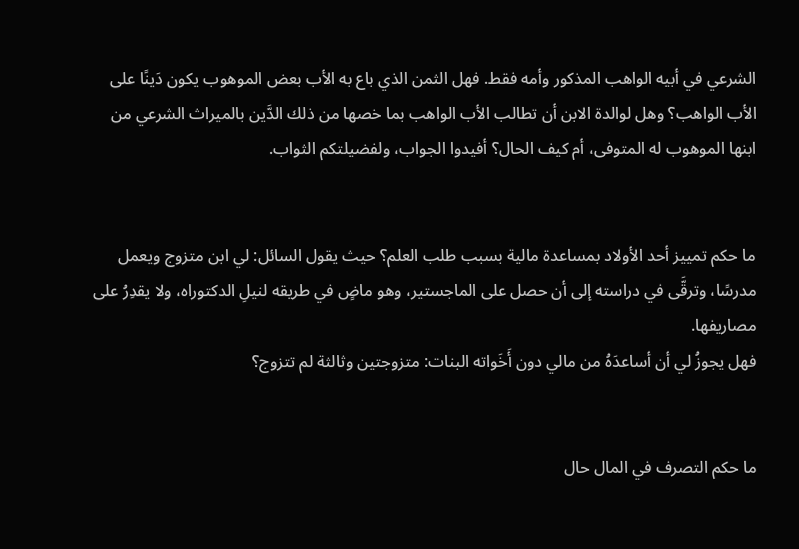الشرعي في أبيه الواهب المذكور وأمه فقط. فهل الثمن الذي باع به الأب بعض الموهوب يكون دَينًا على الأب الواهب؟ وهل لوالدة الابن أن تطالب الأب الواهب بما خصها من ذلك الدَّين بالميراث الشرعي من ابنها الموهوب له المتوفى، أم كيف الحال؟ أفيدوا الجواب، ولفضيلتكم الثواب.


ما حكم تمييز أحد الأولاد بمساعدة مالية بسبب طلب العلم؟ حيث يقول السائل: لي ابن متزوج ويعمل مدرسًا، وترقَّى في دراسته إلى أن حصل على الماجستير، وهو ماضٍ في طريقه لنيلِ الدكتوراه، ولا يقدِرُ على مصاريفها.
فهل يجوزُ لي أن أساعدَهُ من مالي دون أَخَواته البنات: متزوجتين وثالثة لم تتزوج؟


ما حكم التصرف في المال حال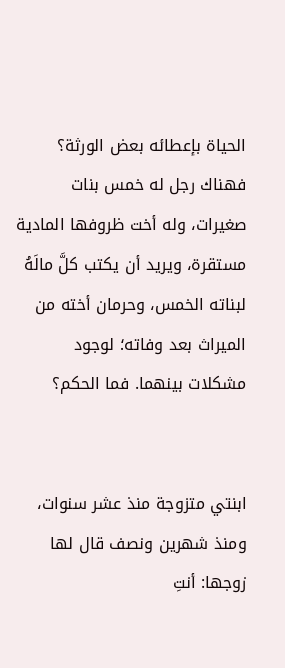الحياة بإعطائه بعض الورثة؟ فهناك رجل له خمس بنات صغيرات، وله أخت ظروفها المادية مستقرة، ويريد أن يكتب كلَّ مالَهُ لبناته الخمس، وحرمان أخته من الميراث بعد وفاته؛ لوجود مشكلات بينهما. فما الحكم؟


ابنتي متزوجة منذ عشر سنوات، ومنذ شهرين ونصف قال لها زوجها: أنتِ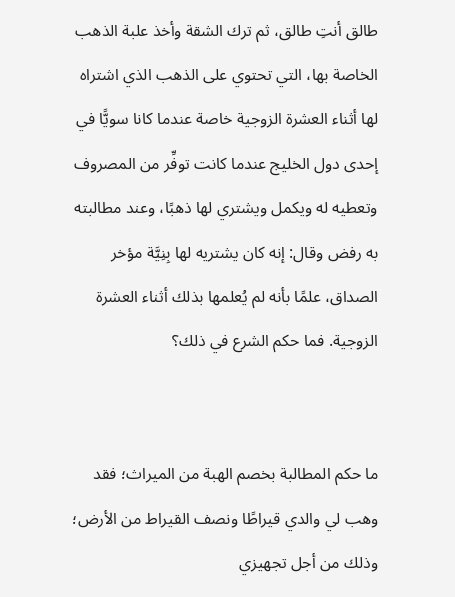طالق أنتِ طالق، ثم ترك الشقة وأخذ علبة الذهب الخاصة بها، التي تحتوي على الذهب الذي اشتراه لها أثناء العشرة الزوجية خاصة عندما كانا سويًّا في إحدى دول الخليج عندما كانت توفِّر من المصروف وتعطيه له ويكمل ويشتري لها ذهبًا، وعند مطالبته به رفض وقال: إنه كان يشتريه لها بِنِيَّة مؤخر الصداق، علمًا بأنه لم يُعلمها بذلك أثناء العشرة الزوجية. فما حكم الشرع في ذلك؟


ما حكم المطالبة بخصم الهبة من الميراث؛ فقد وهب لي والدي قيراطًا ونصف القيراط من الأرض؛ وذلك من أجل تجهيزي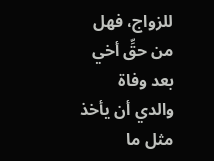للزواج، فهل من حقِّ أخي بعد وفاة والدي أن يأخذ مثل ما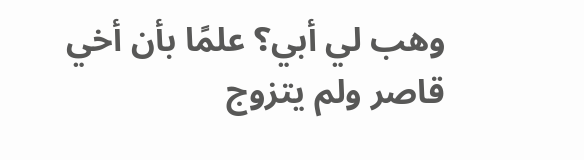وهب لي أبي؟ علمًا بأن أخي قاصر ولم يتزوج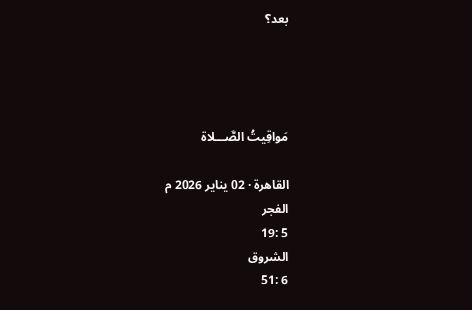بعد؟




مَواقِيتُ الصَّـــلاة

القاهرة · 02 يناير 2026 م
الفجر
5 :19
الشروق
6 :51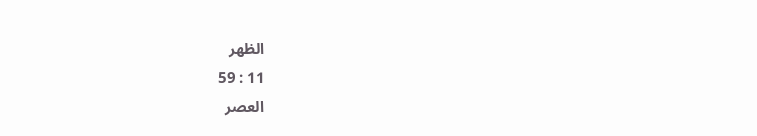الظهر
11 : 59
العصر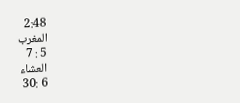2:48
المغرب
5 : 7
العشاء
6 :30